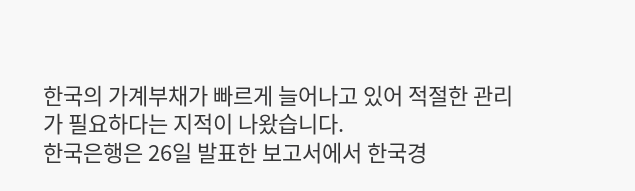한국의 가계부채가 빠르게 늘어나고 있어 적절한 관리가 필요하다는 지적이 나왔습니다.
한국은행은 26일 발표한 보고서에서 한국경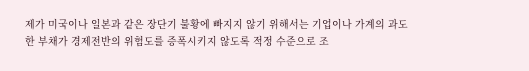제가 미국이나 일본과 같은 장단기 불황에 빠지지 않기 위해서는 기업이나 가계의 과도한 부채가 경제전반의 위험도를 증폭시키지 않도록 적정 수준으로 조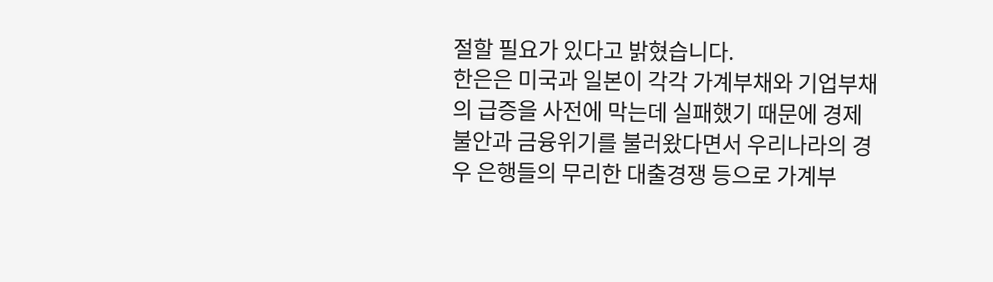절할 필요가 있다고 밝혔습니다.
한은은 미국과 일본이 각각 가계부채와 기업부채의 급증을 사전에 막는데 실패했기 때문에 경제불안과 금융위기를 불러왔다면서 우리나라의 경우 은행들의 무리한 대출경쟁 등으로 가계부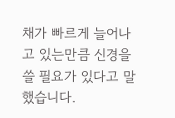채가 빠르게 늘어나고 있는만큼 신경을 쓸 필요가 있다고 말했습니다.